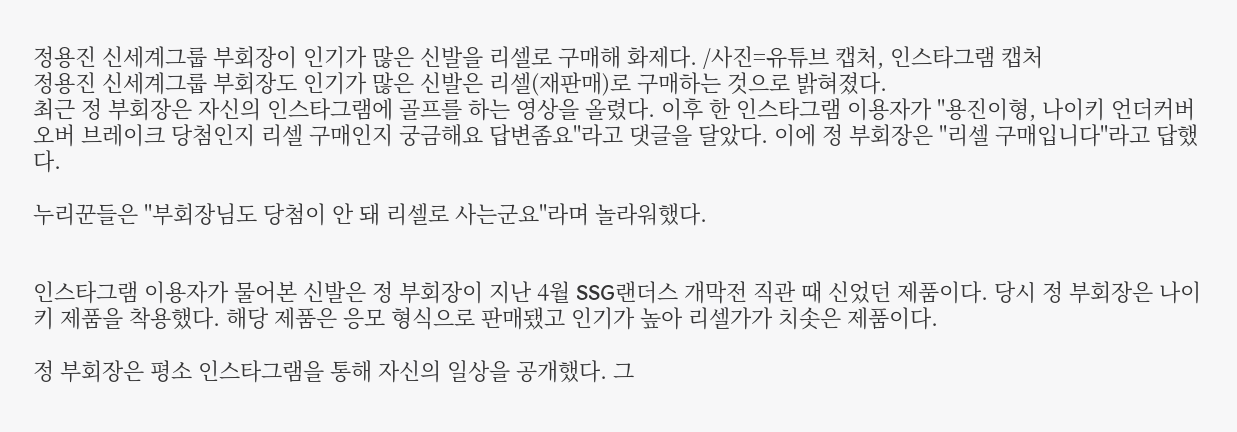정용진 신세계그룹 부회장이 인기가 많은 신발을 리셀로 구매해 화제다. /사진=유튜브 캡처, 인스타그램 캡처
정용진 신세계그룹 부회장도 인기가 많은 신발은 리셀(재판매)로 구매하는 것으로 밝혀졌다.
최근 정 부회장은 자신의 인스타그램에 골프를 하는 영상을 올렸다. 이후 한 인스타그램 이용자가 "용진이형, 나이키 언더커버 오버 브레이크 당첨인지 리셀 구매인지 궁금해요 답변좀요"라고 댓글을 달았다. 이에 정 부회장은 "리셀 구매입니다"라고 답했다.

누리꾼들은 "부회장님도 당첨이 안 돼 리셀로 사는군요"라며 놀라워했다.


인스타그램 이용자가 물어본 신발은 정 부회장이 지난 4월 SSG랜더스 개막전 직관 때 신었던 제품이다. 당시 정 부회장은 나이키 제품을 착용했다. 해당 제품은 응모 형식으로 판매됐고 인기가 높아 리셀가가 치솟은 제품이다.

정 부회장은 평소 인스타그램을 통해 자신의 일상을 공개했다. 그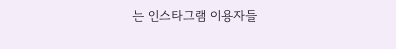는 인스타그램 이용자들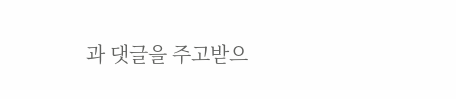과 댓글을 주고받으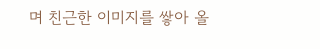며 친근한 이미지를 쌓아 올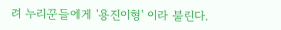려 누리꾼들에게 '용진이형' 이라 불린다.